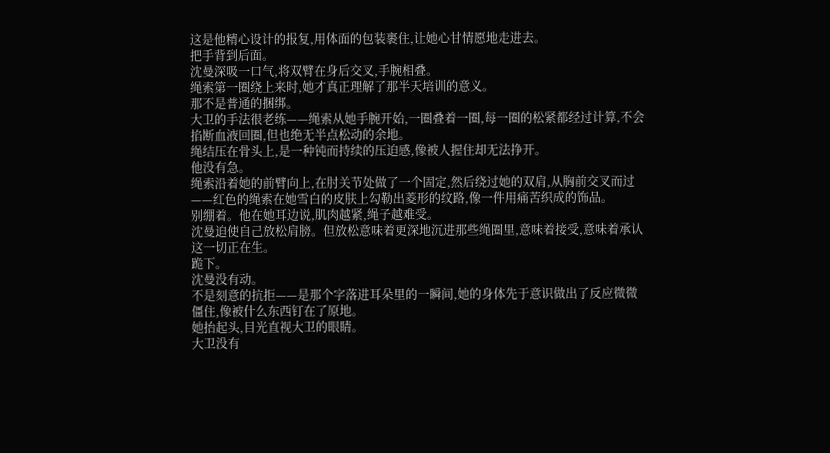这是他精心设计的报复,用体面的包装裹住,让她心甘情愿地走进去。
把手背到后面。
沈曼深吸一口气,将双臂在身后交叉,手腕相叠。
绳索第一圈绕上来时,她才真正理解了那半天培训的意义。
那不是普通的捆绑。
大卫的手法很老练——绳索从她手腕开始,一圈叠着一圈,每一圈的松紧都经过计算,不会掐断血液回圈,但也绝无半点松动的余地。
绳结压在骨头上,是一种钝而持续的压迫感,像被人握住却无法挣开。
他没有急。
绳索沿着她的前臂向上,在肘关节处做了一个固定,然后绕过她的双肩,从胸前交叉而过——红色的绳索在她雪白的皮肤上勾勒出菱形的纹路,像一件用痛苦织成的饰品。
别绷着。他在她耳边说,肌肉越紧,绳子越难受。
沈曼迫使自己放松肩膀。但放松意味着更深地沉进那些绳圈里,意味着接受,意味着承认这一切正在生。
跪下。
沈曼没有动。
不是刻意的抗拒——是那个字落进耳朵里的一瞬间,她的身体先于意识做出了反应微微僵住,像被什么东西钉在了原地。
她抬起头,目光直视大卫的眼睛。
大卫没有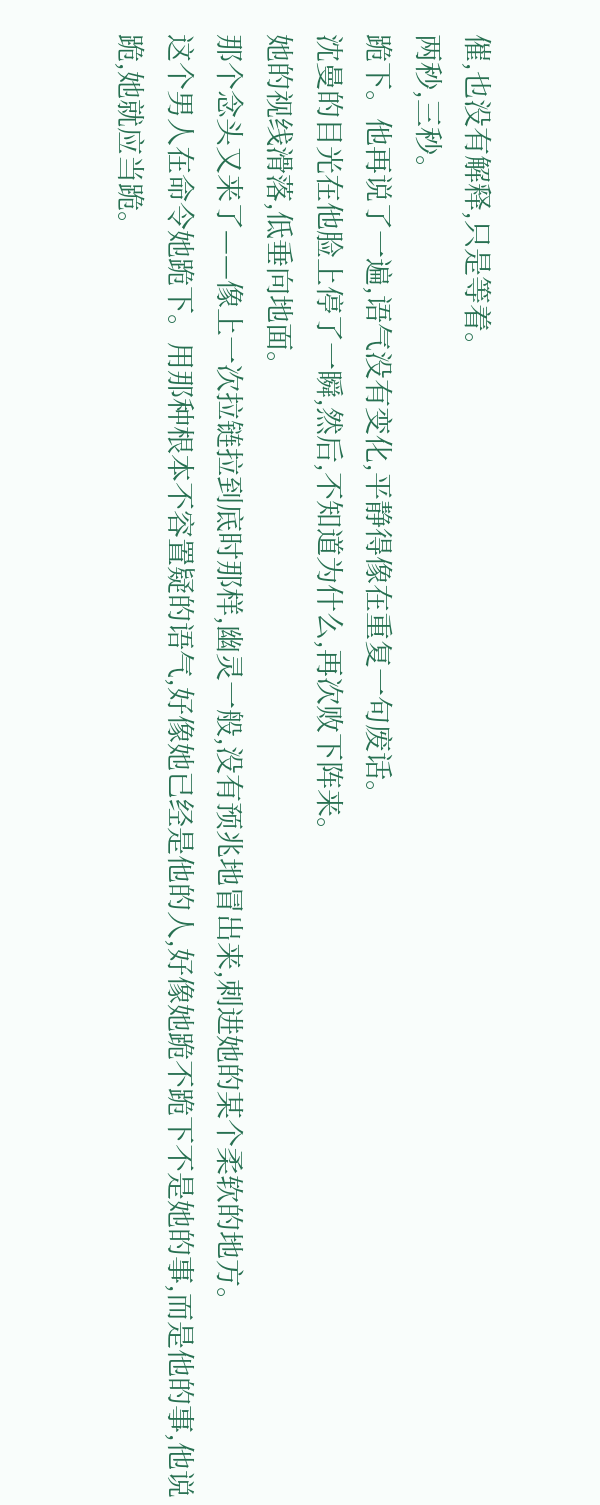催,也没有解释,只是等着。
两秒,三秒。
跪下。他再说了一遍,语气没有变化,平静得像在重复一句废话。
沈曼的目光在他脸上停了一瞬,然后,不知道为什么,再次败下阵来。
她的视线滑落,低垂向地面。
那个念头又来了——像上一次拉链拉到底时那样,幽灵一般,没有预兆地冒出来,刺进她的某个柔软的地方。
这个男人在命令她跪下。用那种根本不容置疑的语气,好像她已经是他的人,好像她跪不跪下不是她的事,而是他的事,他说跪,她就应当跪。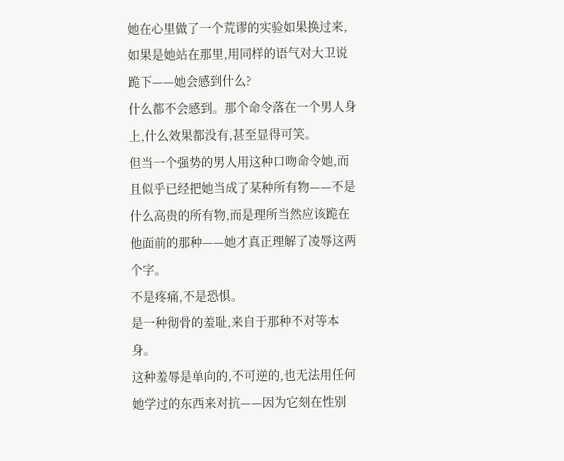她在心里做了一个荒谬的实验如果换过来,如果是她站在那里,用同样的语气对大卫说跪下——她会感到什么?
什么都不会感到。那个命令落在一个男人身上,什么效果都没有,甚至显得可笑。
但当一个强势的男人用这种口吻命令她,而且似乎已经把她当成了某种所有物——不是什么高贵的所有物,而是理所当然应该跪在他面前的那种——她才真正理解了凌辱这两个字。
不是疼痛,不是恐惧。
是一种彻骨的羞耻,来自于那种不对等本身。
这种羞辱是单向的,不可逆的,也无法用任何她学过的东西来对抗——因为它刻在性别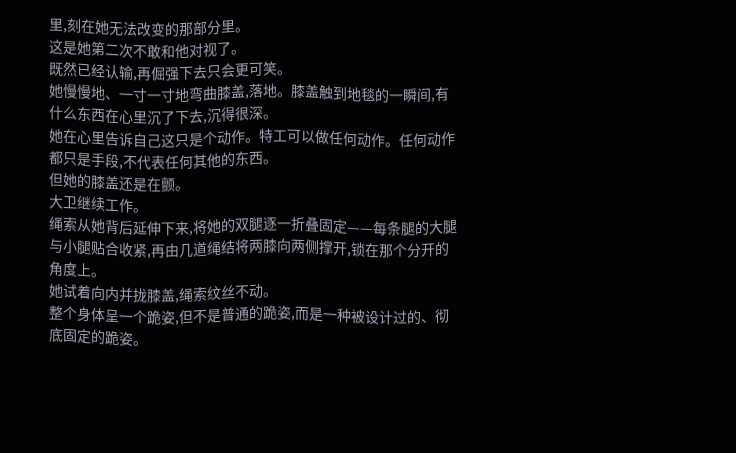里,刻在她无法改变的那部分里。
这是她第二次不敢和他对视了。
既然已经认输,再倔强下去只会更可笑。
她慢慢地、一寸一寸地弯曲膝盖,落地。膝盖触到地毯的一瞬间,有什么东西在心里沉了下去,沉得很深。
她在心里告诉自己这只是个动作。特工可以做任何动作。任何动作都只是手段,不代表任何其他的东西。
但她的膝盖还是在颤。
大卫继续工作。
绳索从她背后延伸下来,将她的双腿逐一折叠固定——每条腿的大腿与小腿贴合收紧,再由几道绳结将两膝向两侧撑开,锁在那个分开的角度上。
她试着向内并拢膝盖,绳索纹丝不动。
整个身体呈一个跪姿,但不是普通的跪姿,而是一种被设计过的、彻底固定的跪姿。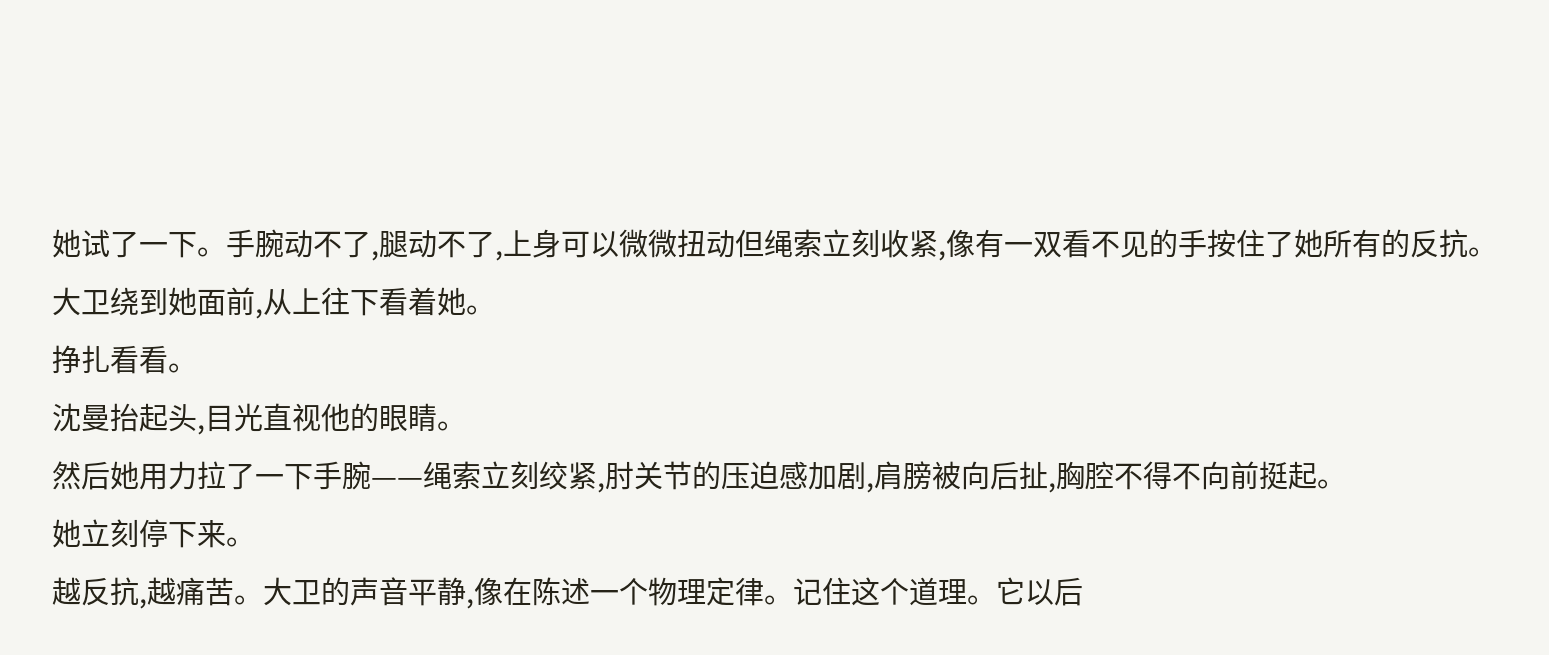她试了一下。手腕动不了,腿动不了,上身可以微微扭动但绳索立刻收紧,像有一双看不见的手按住了她所有的反抗。
大卫绕到她面前,从上往下看着她。
挣扎看看。
沈曼抬起头,目光直视他的眼睛。
然后她用力拉了一下手腕——绳索立刻绞紧,肘关节的压迫感加剧,肩膀被向后扯,胸腔不得不向前挺起。
她立刻停下来。
越反抗,越痛苦。大卫的声音平静,像在陈述一个物理定律。记住这个道理。它以后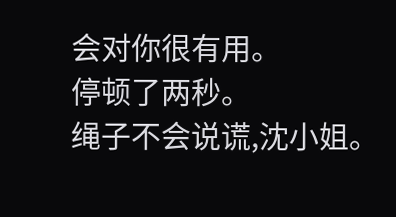会对你很有用。
停顿了两秒。
绳子不会说谎,沈小姐。